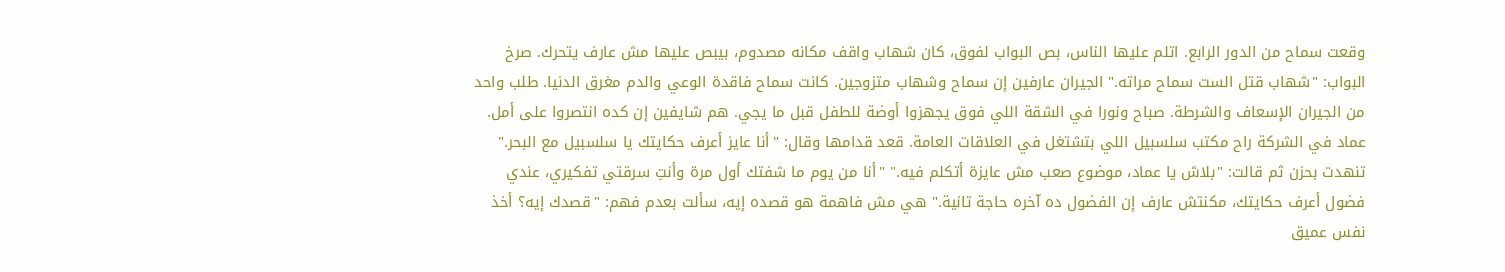وقعت سماح من الدور الرابع. اتلم عليها الناس، بص البواب لفوق، كان شهاب واقف مكانه مصدوم، بيبص عليها مش عارف يتحرك. صرخ البواب: "شهاب قتل الست سماح مراته." الجيران عارفين إن سماح وشهاب متزوجين. كانت سماح فاقدة الوعي والدم مغرق الدنيا. طلب واحد من الجيران الإسعاف والشرطة. صباح ونورا في الشقة اللي فوق يجهزوا أوضة للطفل قبل ما يجي. هم شايفين إن كده انتصروا على أمل.
عماد في الشركة راح مكتب سلسبيل اللي بتشتغل في العلاقات العامة. قعد قدامها وقال: "أنا عايز أعرف حكايتك يا سلسبيل مع البحر." تنهدت بحزن ثم قالت: "بلاش يا عماد، موضوع صعب مش عايزة أتكلم فيه." "أنا من يوم ما شفتك أول مرة وأنتِ سرقتي تفكيري، عندي فضول أعرف حكايتك، مكنتش عارف إن الفضول ده آخره حاجة تانية." هي مش فاهمة هو قصده إيه، سألت بعدم فهم: "قصدك إيه؟ أخذ نفس عميق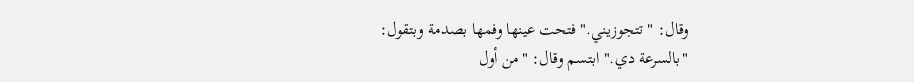وقال: "تتجوزيني." فتحت عينها وفمها بصدمة وبتقول:
"بالسرعة دي." ابتسم وقال: "من أول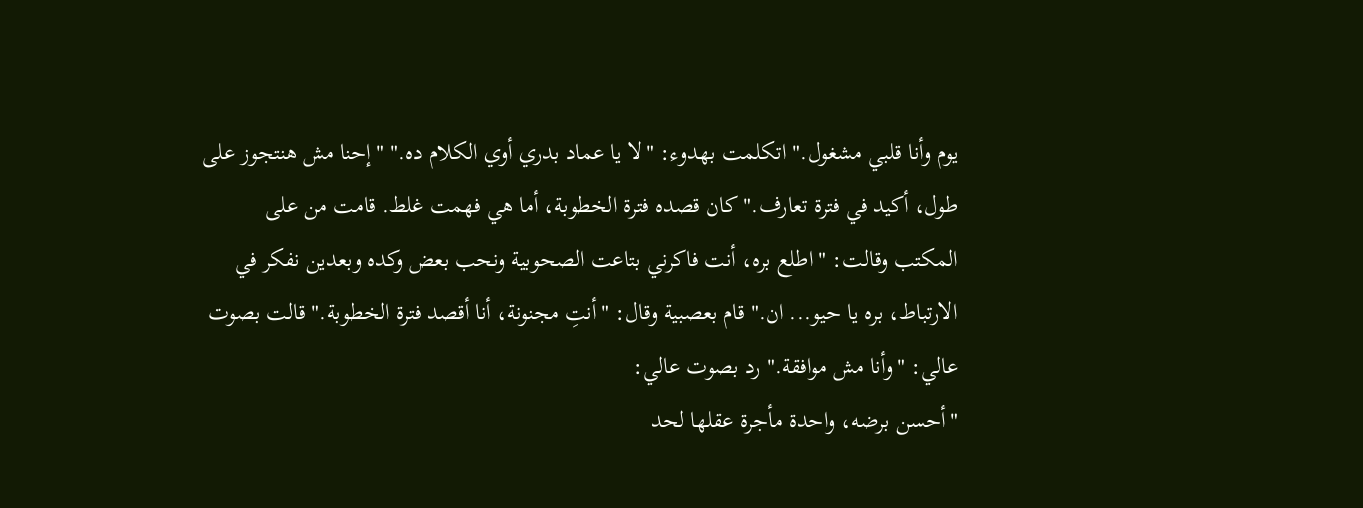يوم وأنا قلبي مشغول." اتكلمت بهدوء: "لا يا عماد بدري أوي الكلام ده." "إحنا مش هنتجوز على طول، أكيد في فترة تعارف." كان قصده فترة الخطوبة، أما هي فهمت غلط. قامت من على المكتب وقالت: "اطلع بره، أنت فاكرني بتاعت الصحوبية ونحب بعض وكده وبعدين نفكر في الارتباط، بره يا حيو... ان." قام بعصبية وقال: "أنتِ مجنونة، أنا أقصد فترة الخطوبة." قالت بصوت عالي: "وأنا مش موافقة." رد بصوت عالي:
"أحسن برضه، واحدة مأجرة عقلها لحد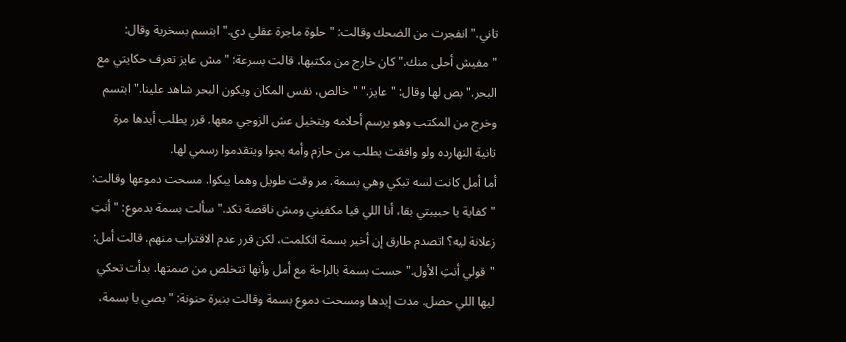تاني." انفجرت من الضحك وقالت: "حلوة ماجرة عقلي دي." ابتسم بسخرية وقال: "مفيش أحلى منك." كان خارج من مكتبها، قالت بسرعة: "مش عايز تعرف حكايتي مع البحر." بص لها وقال: "عايز." "خالص، نفس المكان ويكون البحر شاهد علينا." ابتسم وخرج من المكتب وهو يرسم أحلامه ويتخيل عش الزوجي معها. قرر يطلب أيدها مرة تانية النهارده ولو وافقت يطلب من حازم وأمه يجوا ويتقدموا رسمي لها.
أما أمل كانت لسه تبكي وهي بسمة. مر وقت طويل وهما يبكوا. مسحت دموعها وقالت: "كفاية يا حبيبتي بقا، أنا اللي فيا مكفيني ومش ناقصة نكد." سألت بسمة بدموع: "أنتِ زعلانة ليه؟ اتصدم طارق إن أخير بسمة اتكلمت، لكن قرر عدم الاقتراب منهم. قالت أمل: "قولي أنتِ الأول." حست بسمة بالراحة مع أمل وأنها تتخلص من صمتها. بدأت تحكي ليها اللي حصل. مدت إيدها ومسحت دموع بسمة وقالت بنبرة حنونة: "بصي يا بسمة،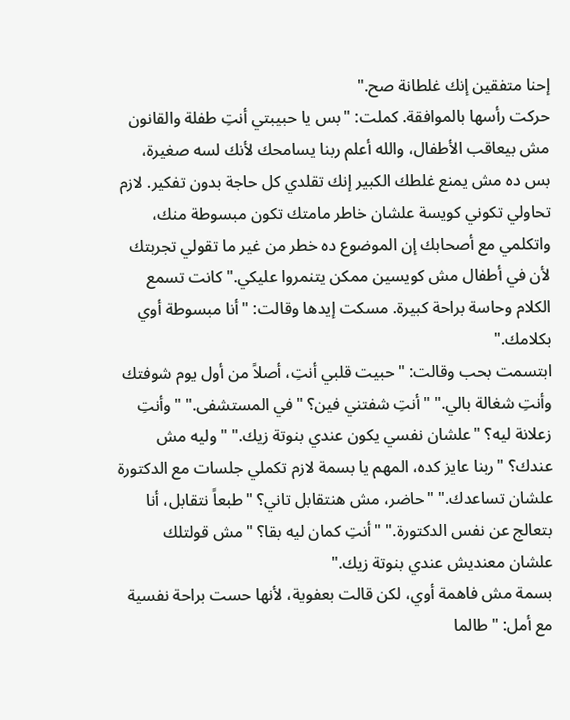إحنا متفقين إنك غلطانة صح."
حركت رأسها بالموافقة. كملت: "بس يا حبيبتي أنتِ طفلة والقانون مش بيعاقب الأطفال، والله أعلم ربنا يسامحك لأنك لسه صغيرة، بس ده مش يمنع غلطك الكبير إنك تقلدي كل حاجة بدون تفكير. لازم تحاولي تكوني كويسة علشان خاطر مامتك تكون مبسوطة منك، واتكلمي مع أصحابك إن الموضوع ده خطر من غير ما تقولي تجربتك لأن في أطفال مش كويسين ممكن يتنمروا عليكي." كانت تسمع الكلام وحاسة براحة كبيرة. مسكت إيدها وقالت: "أنا مبسوطة أوي بكلامك."
ابتسمت بحب وقالت: "حبيت قلبي أنتِ، أصلاً من أول يوم شوفتك وأنتِ شغالة بالي." "أنتِ شفتني فين؟ "في المستشفى." "وأنتِ زعلانة ليه؟ "علشان نفسي يكون عندي بنوتة زيك." "وليه مش عندك؟ "ربنا عايز كده، المهم يا بسمة لازم تكملي جلسات مع الدكتورة علشان تساعدك." "حاضر، مش هنتقابل تاني؟ "طبعاً نتقابل، أنا بتعالج عن نفس الدكتورة." "أنتِ كمان ليه بقا؟ "مش قولتلك علشان معنديش عندي بنوتة زيك."
بسمة مش فاهمة أوي، لكن قالت بعفوية، لأنها حست براحة نفسية مع أمل: "طالما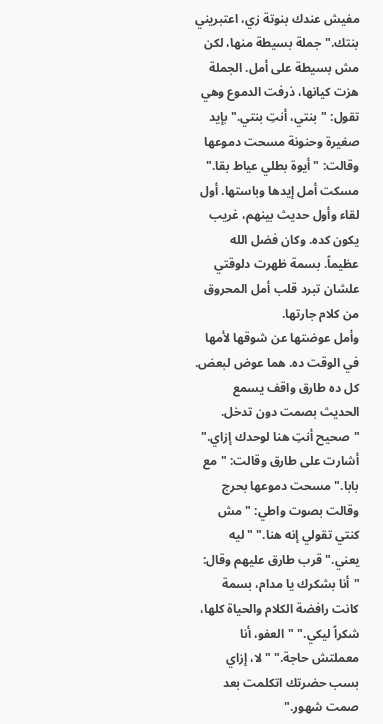مفيش عندك بنوتة زي، اعتبريني بنتك." جملة بسيطة منها، لكن مش بسيطة على أمل. الجملة هزت كيانها، ذرفت الدموع وهي تقول: "بنتي، أنتِ بنتي." بإيد صغيرة وحنونة مسحت دموعها وقالت: "أيوة بطلي عياط بقا." مسكت أمل إيدها وباستها. أول لقاء وأول حديث بينهم، غريب يكون كده. وكان فضل الله عظيماً. بسمة ظهرت دلوقتي علشان تبرد قلب أمل المحروق من كلام جارتها.
وأمل عوضتها عن شوقها لأمها في الوقت ده. هما عوض لبعض. كل ده طارق واقف يسمع الحديث بصمت دون تدخل. "صحيح أنتِ هنا لوحدك إزاي." أشارت على طارق وقالت: "مع بابا." مسحت دموعها بحرج وقالت بصوت واطي: "مش كنتي تقولي إنه هنا." "ليه يعني." قرب طارق عليهم وقال: "أنا بشكرك يا مدام، بسمة كانت رافضة الكلام والحياة كلها، شكراً ليكي." "العفو، أنا معملتش حاجة." "لا، إزاي بسب حضرتك اتكلمت بعد صمت شهور."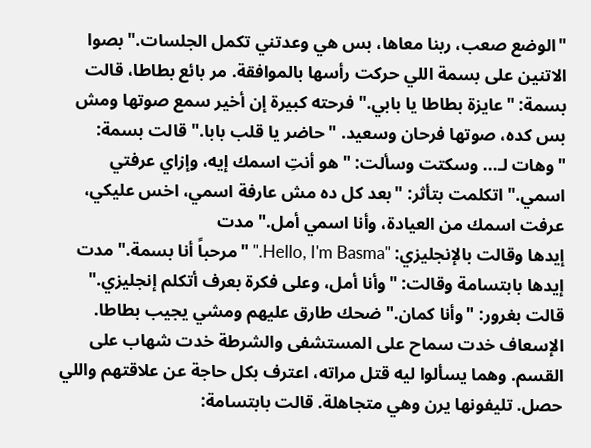"الوضع صعب، ربنا معاها، بس هي وعدتني تكمل الجلسات." بصوا الاتنين على بسمة اللي حركت رأسها بالموافقة. مر بائع بطاطا، قالت بسمة: "عايزة بطاطا يا بابي." فرحته كبيرة إن أخير سمع صوتها ومش بس كده، صوتها فرحان وسعيد. "حاضر يا قلب بابا." قالت بسمة: "وهات لـ... وسكتت وسألت: "هو أنتِ اسمك إيه، وإزاي عرفتي اسمي." اتكلمت بتأثر: "بعد كل ده مش عارفة اسمي، اخس عليكي، عرفت اسمك من العيادة، وأنا اسمي أمل." مدت
إيدها وقالت بالإنجليزي: "Hello, I'm Basma." "مرحباً أنا بسمة." مدت إيدها بابتسامة وقالت: "وأنا أمل، وعلى فكرة بعرف أتكلم إنجليزي." قالت بغرور: "وأنا كمان." ضحك طارق عليهم ومشي يجيب بطاطا. الإسعاف خدت سماح على المستشفى والشرطة خدت شهاب على القسم. وهما يسألوا ليه قتل مراته، اعترف بكل حاجة عن علاقتهم واللي حصل. تليفونها يرن وهي متجاهلة. قالت بابتسامة: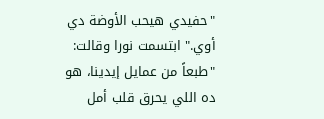"حفيدي هيحب الأوضة دي أوي." ابتسمت نورا وقالت:
"طبعاً من عمايل إيدينا، هو ده اللي يحرق قلب أمل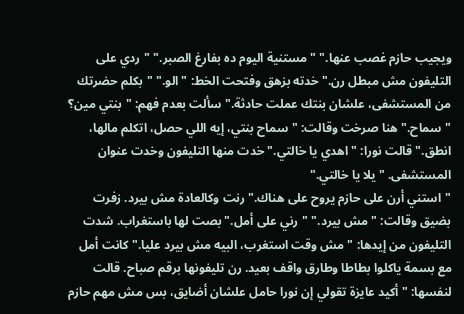ويجيب حازم غصب عنها." "مستنية اليوم ده بفارغ الصبر." "ردي على التليفون مش مبطل رن." خدته بزهق وفتحت الخط: "الو." "بكلم حضرتك من المستشفى، علشان بنتك عملت حادثة." سألت بعدم فهم: "بنتي مين؟ "سماح." هنا صرخت وقالت: "سماح بنتي، إيه اللي حصل، اتكلم مالها، انطق." قالت نورا: "اهدي يا خالتي." خدت منها التليفون وخدت عنوان المستشفى. "يلا يا خالتي."
"استني أرن على حازم يروح على هناك." رنت وكالعادة مش بيرد. زفرت بضيق وقالت: "مش بيرد." "رني على أمل." بصت لها باستغراب. شدت التليفون من إيدها: "مش وقت استغرب، البيه مش بيرد عليا." كانت أمل مع بسمة ياكلوا بطاطا وطارق واقف بعيد. رن تليفونها برقم صباح. قالت لنفسها: "أكيد عايزة تقولي إن نورا حامل علشان أضايق، بس مش مهم حازم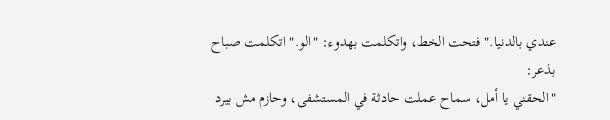عندي بالدنيا." فتحت الخط، واتكلمت بهدوء: "الو." اتكلمت صباح بذعر:
"الحقني يا أمل، سماح عملت حادثة في المستشفى، وحازم مش بيرد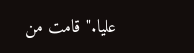عليا." قامت من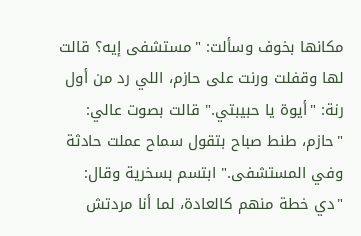مكانها بخوف وسألت: "مستشفى إيه؟ قالت لها وقفلت ورنت على حازم، اللي رد من أول رنة: "أيوة يا حبيبتي." قالت بصوت عالي: "حازم، طنط صباح بتقول سماح عملت حادثة وفي المستشفى." ابتسم بسخرية وقال: "دي خطة منهم كالعادة، لما أنا مردتش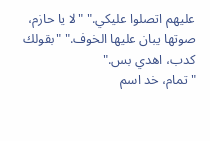عليهم اتصلوا عليكي." "لا يا حازم، صوتها يبان عليها الخوف." "بقولك كدب، اهدي بس."
"تمام، خد اسم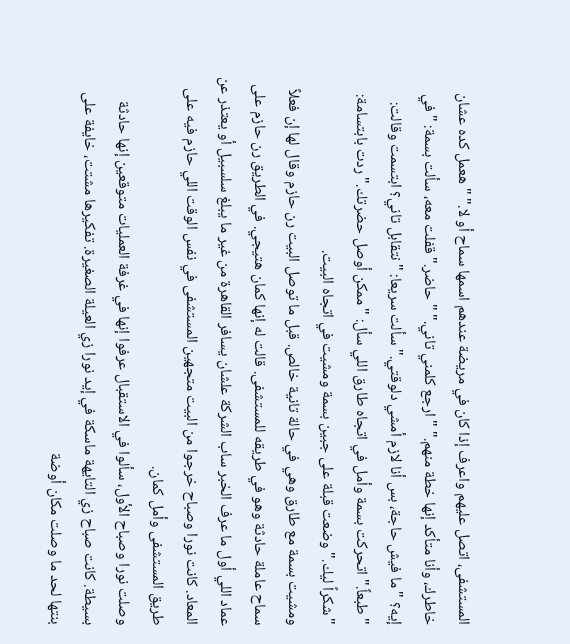المستشفى، اتصل عليهم واعرف إذا كان في مريضة عندهم اسمها سماح أو لا." "هعمل كده عشان خاطرك، وأنا متأكد إنها خطة منهم." "ارجع كلمني تاني." "حاضر." قفلت معه، سألت بسمة: "في إيه؟ "ما فيش حاجة، بس أنا لازم أمشي دلوقتي." سألت سريعا: "نتقابل تاني؟ ابتسمت وقالت: "طبعاً." اتحركت بسمة وأمل في اتجاه طارق اللي سأل: "ممكن أوصل حضرتك." ردت بابتسامة: "شكراً ليك." وضعت قبلة على جبين بسمة ومشيت في اتجاه البيت.
ومشيت بسمة مع طارق وهي في حالة تانية خالص. قبل ما توصل البيت رن حازم وقال لها إن فعلاً سماح عاملة حادثة وهو في طريقه للمستشفى. قالت له إنها كمان هتيجي. في الطريق رن حازم على عماد اللي أول ما عرف الخبر ساب الشركة علشان يسافر القاهرة من غير ما يبلغ سلسبيل أو يعتذر عن المعاد. كانت نورا وصباح خرجوا من البيت متجهين المستشفى في نفس الوقت اللي حازم فيه على طريق المستشفى وأمل كمان.
وصلت نورا وصباح الأول، سألوا في الاستقبال عرفوا إنها في غرفة العمليات متوقعين إنها حادثة بسيطة. كانت صباح زي التايهة ماسكة في إيد نورا زي العيلة الصغيرة. تفكيرها مشتت، خايفة على بنتها لحد ما وصلت مكان أوضة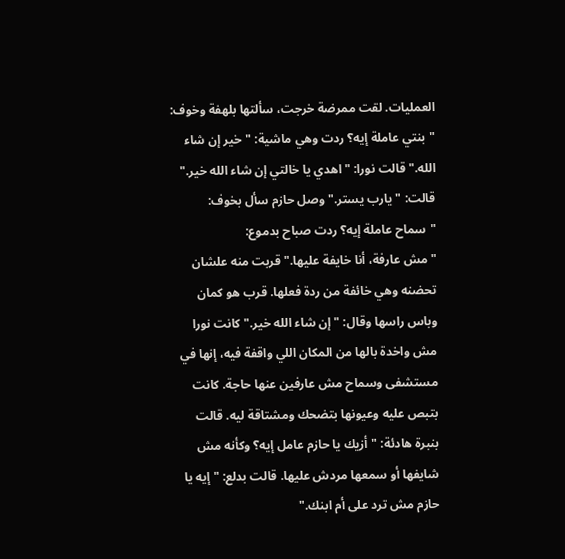العمليات. لقت ممرضة خرجت، سألتها بلهفة وخوف: "بنتي عاملة إيه؟ ردت وهي ماشية: "خير إن شاء الله." قالت نورا: "اهدي يا خالتي إن شاء الله خير." قالت: "يارب يستر." وصل حازم سأل بخوف: "سماح عاملة إيه؟ ردت صباح بدموع:
"مش عارفة، أنا خايفة عليها." قربت منه علشان تحضنه وهي خائفة من ردة فعلها. قرب هو كمان وباس راسها وقال: "إن شاء الله خير." كانت نورا مش واخدة بالها من المكان اللي واقفة فيه، إنها في مستشفى وسماح مش عارفين عنها حاجة. كانت بتبص عليه وعيونها بتضحك ومشتاقة ليه. قالت بنبرة هادئة: "أزيك يا حازم عامل إيه؟ وكأنه مش شايفها أو سمعها مردش عليها. قالت بدلع: "إيه يا حازم مش ترد على أم ابنك."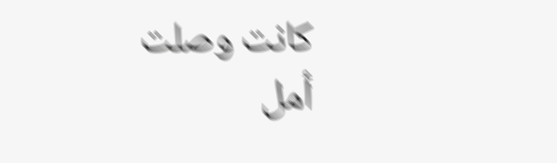كانت وصلت أمل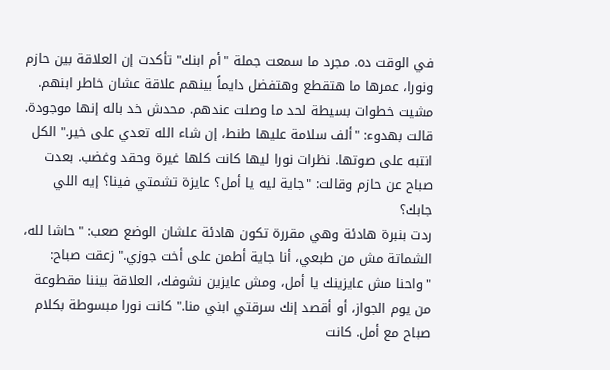في الوقت ده. مجرد ما سمعت جملة "أم ابنك" تأكدت إن العلاقة بين حازم ونورا، عمرها ما هتقطع وهتفضل دايماً بينهم علاقة عشان خاطر ابنهم. مشيت خطوات بسيطة لحد ما وصلت عندهم. محدش خد باله إنها موجودة. قالت بهدوء: "ألف سلامة عليها طنط، إن شاء الله تعدي على خير." الكل انتبه على صوتها. نظرات نورا ليها كانت كلها غيرة وحقد وغضب. بعدت صباح عن حازم وقالت: "جاية ليه يا أمل؟ عايزة تشمتي فينا؟ إيه اللي جابك؟
ردت بنبرة هادئة وهي مقررة تكون هادئة علشان الوضع صعب: "حاشا لله، الشماتة مش من طبعي، أنا جاية أطمن على أخت جوزي." زعقت صباح: "واحنا مش عايزينك يا أمل، ومش عايزين نشوفك، العلاقة بيننا مقطوعة من يوم الجواز، أو أقصد إنك سرقتي ابني منا." كانت نورا مبسوطة بكلام صباح مع أمل. كانت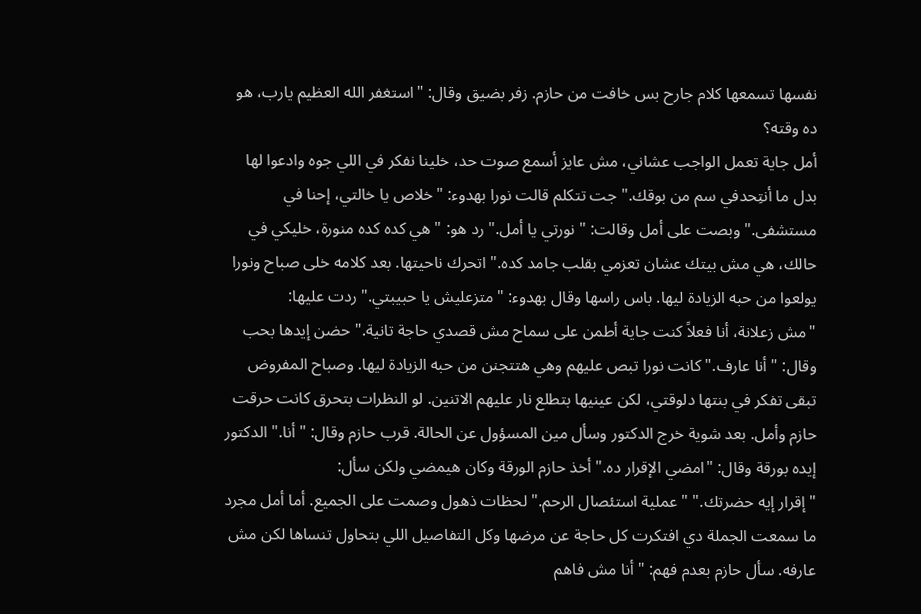نفسها تسمعها كلام جارح بس خافت من حازم. زفر بضيق وقال: "استغفر الله العظيم يارب، هو ده وقته؟
أمل جاية تعمل الواجب عشاني، مش عايز أسمع صوت حد، خلينا نفكر في اللي جوه وادعوا لها بدل ما أنتِحدفي سم من بوقك." جت تتكلم قالت نورا بهدوء: "خلاص يا خالتي، إحنا في مستشفى." وبصت على أمل وقالت: "نورتي يا أمل." رد هو: "هي كده كده منورة، خليكي في حالك، هي مش بيتك عشان تعزمي بقلب جامد كده." اتحرك ناحيتها. بعد كلامه خلى صباح ونورا يولعوا من حبه الزيادة ليها. باس راسها وقال بهدوء: "متزعليش يا حبيبتي." ردت عليها:
"مش زعلانة، أنا فعلاً كنت جاية أطمن على سماح مش قصدي حاجة تانية." حضن إيدها بحب وقال: "أنا عارف." كانت نورا تبص عليهم وهي هتتجنن من حبه الزيادة ليها. وصباح المفروض تبقى تفكر في بنتها دلوقتي، لكن عينيها بتطلع نار عليهم الاتنين. لو النظرات بتحرق كانت حرقت حازم وأمل. بعد شوية خرج الدكتور وسأل مين المسؤول عن الحالة. قرب حازم وقال: "أنا." الدكتور إيده بورقة وقال: "امضي الإقرار ده." أخذ حازم الورقة وكان هيمضي ولكن سأل:
"إقرار إيه حضرتك." "عملية استئصال الرحم." لحظات ذهول وصمت على الجميع. أما أمل مجرد ما سمعت الجملة دي افتكرت كل حاجة عن مرضها وكل التفاصيل اللي بتحاول تنساها لكن مش عارفه. سأل حازم بعدم فهم: "أنا مش فاهم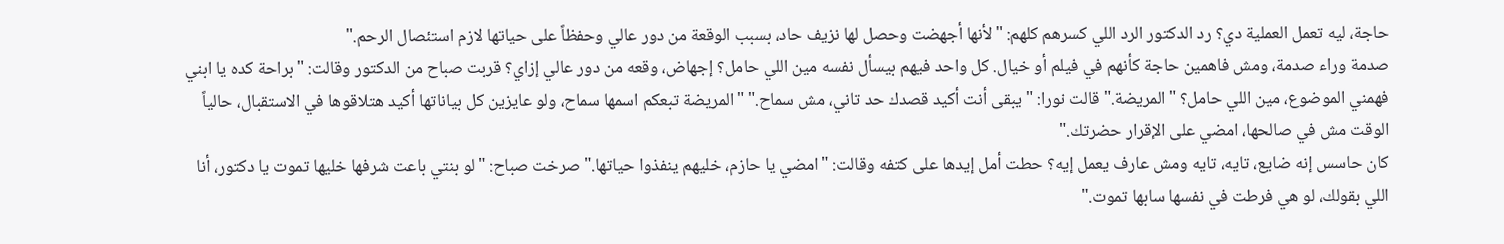حاجة، ليه تعمل العملية دي؟ رد الدكتور الرد اللي كسرهم كلهم: "لأنها أجهضت وحصل لها نزيف حاد، بسبب الوقعة من دور عالي وحفظاً على حياتها لازم استئصال الرحم."
صدمة وراء صدمة، ومش فاهمين حاجة كأنهم في فيلم أو خيال. كل واحد فيهم بيسأل نفسه مين اللي حامل؟ إجهاض، وقعه من دور عالي إزاي؟ قربت صباح من الدكتور وقالت: "براحة كده يا ابني فهمني الموضوع، مين اللي حامل؟ "المريضة." قالت نورا: "يبقى أنت أكيد قصدك حد تاني، مش سماح." "المريضة تبعكم اسمها سماح، ولو عايزين كل بياناتها أكيد هتلاقوها في الاستقبال، حالياً الوقت مش في صالحها، امضي على الإقرار حضرتك."
كان حاسس إنه ضايع، تايه، تايه ومش عارف يعمل إيه؟ حطت أمل إيدها على كتفه وقالت: "امضي يا حازم، خليهم ينفذوا حياتها." صرخت صباح: "لو بنتي باعت شرفها خليها تموت يا دكتور، أنا اللي بقولك، لو هي فرطت في نفسها سابها تموت."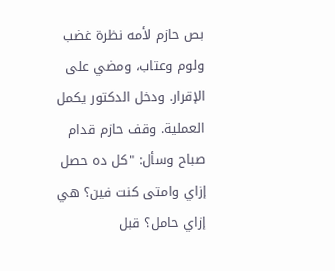بص حازم لأمه نظرة غضب ولوم وعتاب، ومضي على الإقرار. ودخل الدكتور يكمل العملية. وقف حازم قدام صباح وسأل: "كل ده حصل إزاي وامتى كنت فين؟ هي إزاي حامل؟ قبل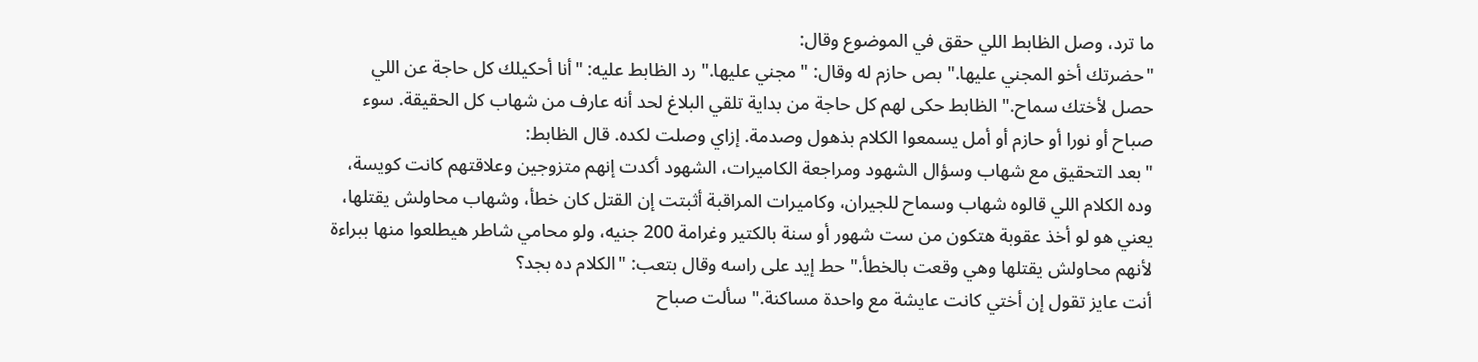ما ترد، وصل الظابط اللي حقق في الموضوع وقال:
"حضرتك أخو المجني عليها." بص حازم له وقال: "مجني عليها." رد الظابط عليه: "أنا أحكيلك كل حاجة عن اللي حصل لأختك سماح." الظابط حكى لهم كل حاجة من بداية تلقي البلاغ لحد أنه عارف من شهاب كل الحقيقة. سوء صباح أو نورا أو حازم أو أمل يسمعوا الكلام بذهول وصدمة. إزاي وصلت لكده. قال الظابط:
"بعد التحقيق مع شهاب وسؤال الشهود ومراجعة الكاميرات، الشهود أكدت إنهم متزوجين وعلاقتهم كانت كويسة، وده الكلام اللي قالوه شهاب وسماح للجيران، وكاميرات المراقبة أثبتت إن القتل كان خطأ، وشهاب محاولش يقتلها، يعني هو لو أخذ عقوبة هتكون من ست شهور أو سنة بالكتير وغرامة 200 جنيه، ولو محامي شاطر هيطلعوا منها ببراءة لأنهم محاولش يقتلها وهي وقعت بالخطأ." حط إيد على راسه وقال بتعب: "الكلام ده بجد؟
أنت عايز تقول إن أختي كانت عايشة مع واحدة مساكنة." سألت صباح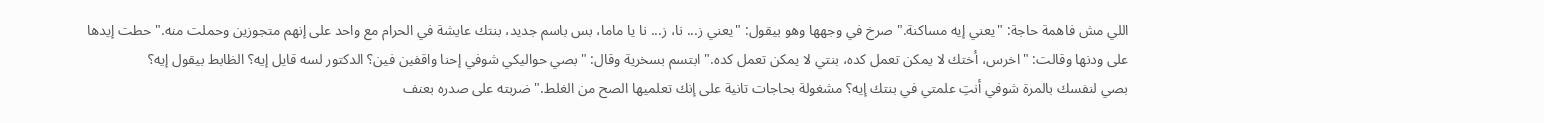اللي مش فاهمة حاجة: "يعني إيه مساكنة." صرخ في وجهها وهو بيقول: "يعني ز... نا، ز... نا يا ماما، بس باسم جديد، بنتك عايشة في الحرام مع واحد على إنهم متجوزين وحملت منه." حطت إيدها على ودنها وقالت: "اخرس، أختك لا يمكن تعمل كده، بنتي لا يمكن تعمل كده." ابتسم بسخرية وقال: "بصي حواليكي شوفي إحنا واقفين فين؟ الدكتور لسه قايل إيه؟ الظابط بيقول إيه؟
بصي لنفسك بالمرة شوفي أنتِ علمتي في بنتك إيه؟ مشغولة بحاجات تانية على إنك تعلميها الصح من الغلط." ضربته على صدره بعنف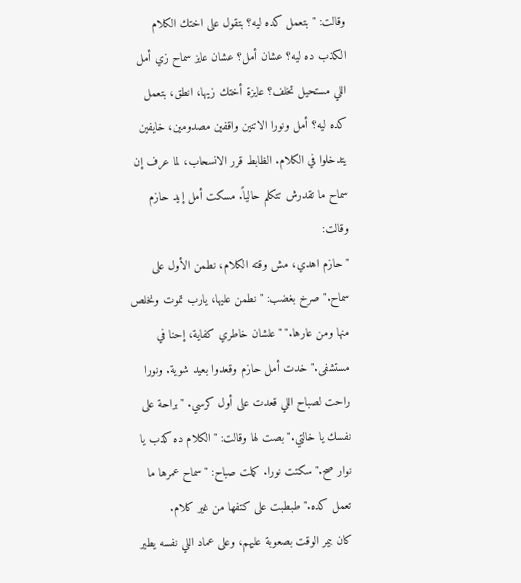وقالت: "بتعمل كده ليه؟ بتقول على اختك الكلام الكذب ده ليه؟ عشان أمل؟ عشان عايز سماح زي أمل اللي مستحيل تخلف؟ عايزة أختك زيها، انطق، بتعمل كده ليه؟ أمل ونورا الاتنين واقفين مصدومين، خايفين يتدخلوا في الكلام. الظابط قرر الانسحاب، لما عرف إن سماح ما تقدرش تتكلم حالياً. مسكت أمل إيد حازم وقالت:
"حازم اهدي، مش وقته الكلام، نطمن الأول على سماح." صرخ بغضب: "نطمن عليها، يارب تموت ونخلص منها ومن عارها." "علشان خاطري كفاية، إحنا في مستشفى." خدت أمل حازم وقعدوا بعيد شوية. ونورا راحت لصباح اللي قعدت على أول كرسي. "براحة على نفسك يا خالتي." بصت لها وقالت: "الكلام ده كذب يا نوار صح." سكتت نورا. كملت صباح: "سماح عمرها ما تعمل كده." طبطبت على كتفها من غير كلام.
كان بيمر الوقت بصعوبة عليهم، وعلى عماد اللي نفسه يطير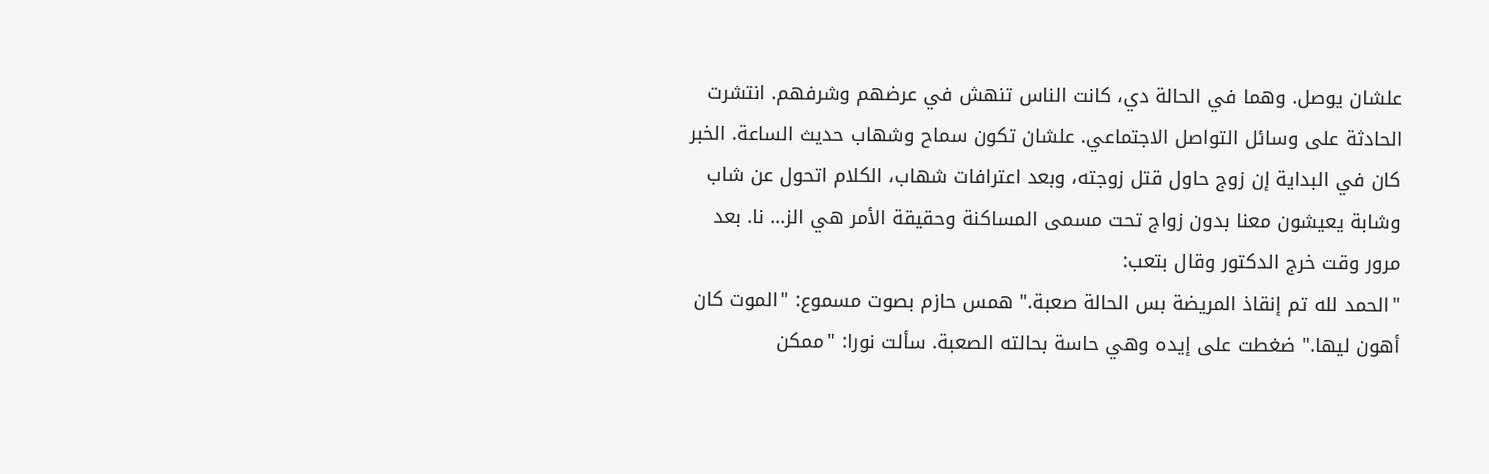علشان يوصل. وهما في الحالة دي، كانت الناس تنهش في عرضهم وشرفهم. انتشرت الحادثة على وسائل التواصل الاجتماعي. علشان تكون سماح وشهاب حديث الساعة. الخبر كان في البداية إن زوج حاول قتل زوجته، وبعد اعترافات شهاب، الكلام اتحول عن شاب وشابة يعيشون معنا بدون زواج تحت مسمى المساكنة وحقيقة الأمر هي الز... نا. بعد مرور وقت خرج الدكتور وقال بتعب:
"الحمد لله تم إنقاذ المريضة بس الحالة صعبة." همس حازم بصوت مسموع: "الموت كان أهون ليها." ضغطت على إيده وهي حاسة بحالته الصعبة. سألت نورا: "ممكن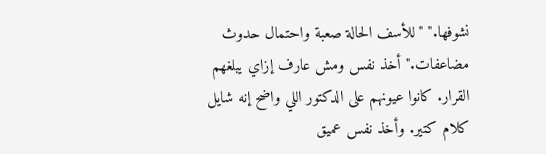نشوفها." "للأسف الحالة صعبة واحتمال حدوث مضاعفات." أخذ نفس ومش عارف إزاي يبلغهم القرار. كانوا عيونهم على الدكتور اللي واضح إنه شايل كلام كتير. وأخذ نفس عميق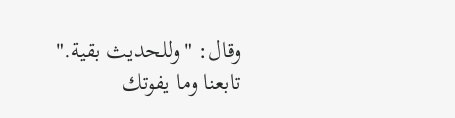وقال: "وللحديث بقية."
تابعنا وما يفوتك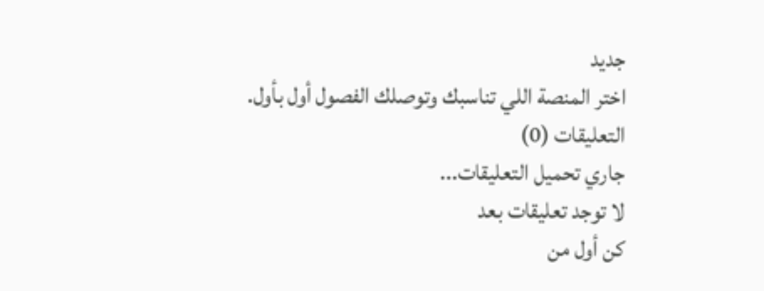جديد
اختر المنصة اللي تناسبك وتوصلك الفصول أول بأول.
التعليقات (0)
جاري تحميل التعليقات...
لا توجد تعليقات بعد
كن أول من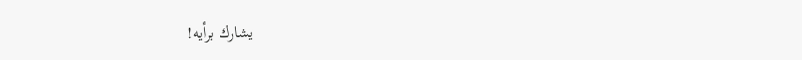يشارك برأيه!